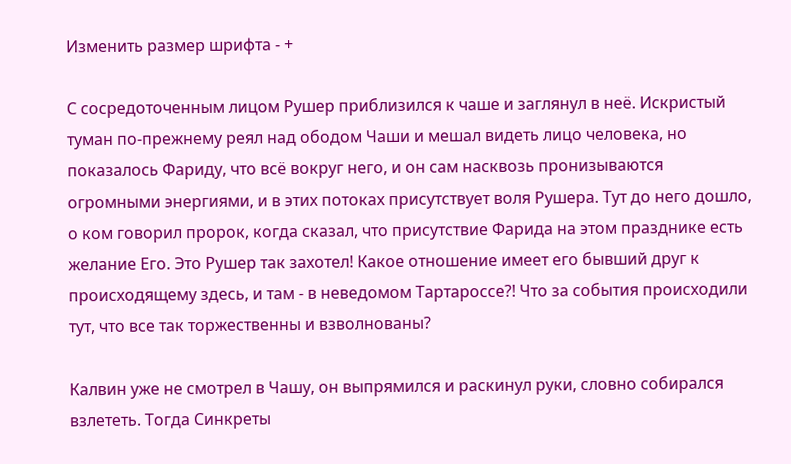Изменить размер шрифта - +

С сосредоточенным лицом Рушер приблизился к чаше и заглянул в неё. Искристый туман по-прежнему реял над ободом Чаши и мешал видеть лицо человека, но показалось Фариду, что всё вокруг него, и он сам насквозь пронизываются огромными энергиями, и в этих потоках присутствует воля Рушера. Тут до него дошло, о ком говорил пророк, когда сказал, что присутствие Фарида на этом празднике есть желание Его. Это Рушер так захотел! Какое отношение имеет его бывший друг к происходящему здесь, и там - в неведомом Тартароссе?! Что за события происходили тут, что все так торжественны и взволнованы?

Калвин уже не смотрел в Чашу, он выпрямился и раскинул руки, словно собирался взлететь. Тогда Синкреты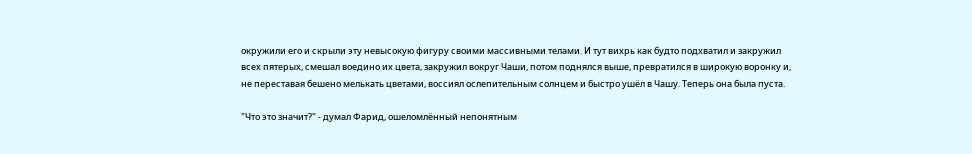окружили его и скрыли эту невысокую фигуру своими массивными телами. И тут вихрь как будто подхватил и закружил всех пятерых, смешал воедино их цвета, закружил вокруг Чаши, потом поднялся выше, превратился в широкую воронку и, не переставая бешено мелькать цветами, воссиял ослепительным солнцем и быстро ушёл в Чашу. Теперь она была пуста.

"Что это значит?" - думал Фарид, ошеломлённый непонятным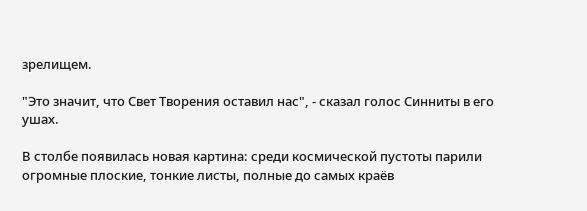зрелищем.

"Это значит, что Свет Творения оставил нас", - сказал голос Синниты в его ушах.

В столбе появилась новая картина: среди космической пустоты парили огромные плоские, тонкие листы, полные до самых краёв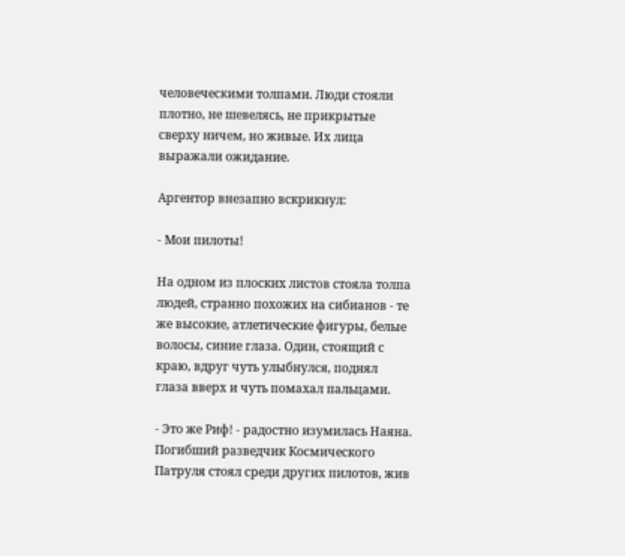человеческими толпами. Люди стояли плотно, не шевелясь, не прикрытые сверху ничем, но живые. Их лица выражали ожидание.

Аргентор внезапно вскрикнул:

- Мои пилоты!

На одном из плоских листов стояла толпа людей, странно похожих на сибианов - те же высокие, атлетические фигуры, белые волосы, синие глаза. Один, стоящий с краю, вдруг чуть улыбнулся, поднял глаза вверх и чуть помахал пальцами.

- Это же Риф! - радостно изумилась Наяна. Погибший разведчик Космического Патруля стоял среди других пилотов, жив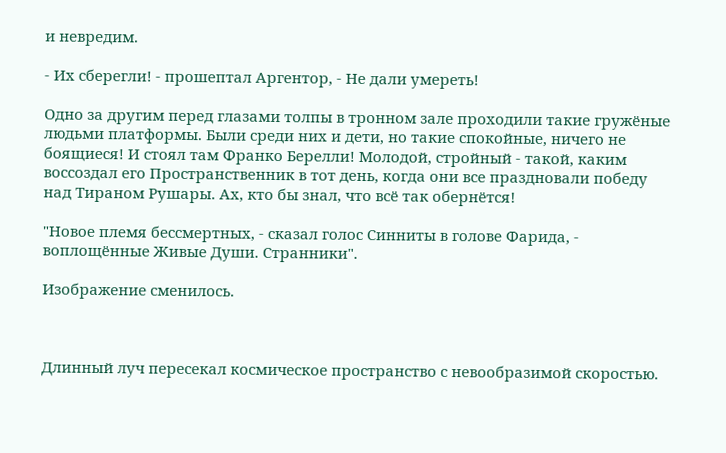и невредим.

- Их сберегли! - прошептал Аргентор, - Не дали умереть!

Одно за другим перед глазами толпы в тронном зале проходили такие гружёные людьми платформы. Были среди них и дети, но такие спокойные, ничего не боящиеся! И стоял там Франко Берелли! Молодой, стройный - такой, каким воссоздал его Пространственник в тот день, когда они все праздновали победу над Тираном Рушары. Ах, кто бы знал, что всё так обернётся!

"Новое племя бессмертных, - сказал голос Синниты в голове Фарида, - воплощённые Живые Души. Странники".

Изображение сменилось.



Длинный луч пересекал космическое пространство с невообразимой скоростью.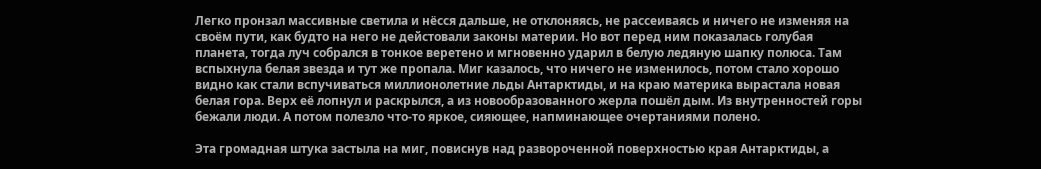Легко пронзал массивные светила и нёсся дальше, не отклоняясь, не рассеиваясь и ничего не изменяя на своём пути, как будто на него не дейстовали законы материи. Но вот перед ним показалась голубая планета, тогда луч собрался в тонкое веретено и мгновенно ударил в белую ледяную шапку полюса. Там вспыхнула белая звезда и тут же пропала. Миг казалось, что ничего не изменилось, потом стало хорошо видно как стали вспучиваться миллионолетние льды Антарктиды, и на краю материка вырастала новая белая гора. Верх её лопнул и раскрылся, а из новообразованного жерла пошёл дым. Из внутренностей горы бежали люди. А потом полезло что-то яркое, сияющее, напминающее очертаниями полено.

Эта громадная штука застыла на миг, повиснув над развороченной поверхностью края Антарктиды, а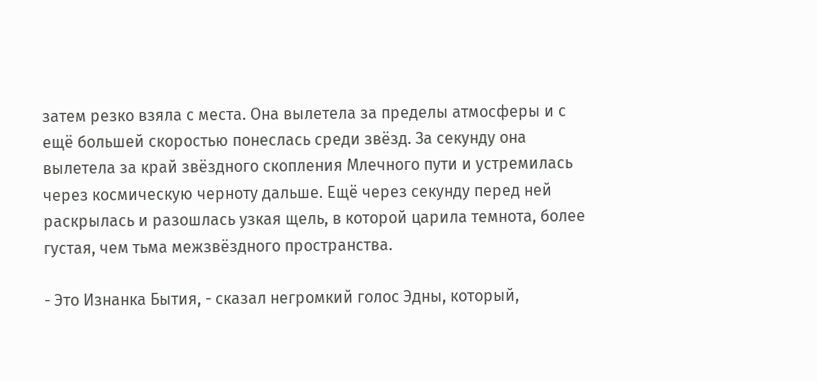затем резко взяла с места. Она вылетела за пределы атмосферы и с ещё большей скоростью понеслась среди звёзд. За секунду она вылетела за край звёздного скопления Млечного пути и устремилась через космическую черноту дальше. Ещё через секунду перед ней раскрылась и разошлась узкая щель, в которой царила темнота, более густая, чем тьма межзвёздного пространства.

- Это Изнанка Бытия, - сказал негромкий голос Эдны, который,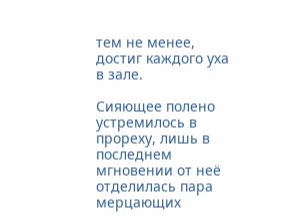тем не менее, достиг каждого уха в зале.

Сияющее полено устремилось в прореху, лишь в последнем мгновении от неё отделилась пара мерцающих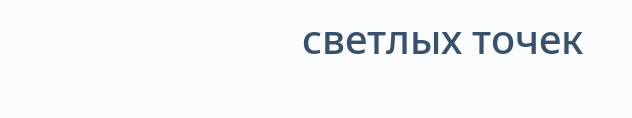светлых точек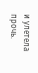и улетела прочь.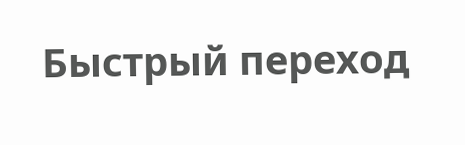Быстрый переход